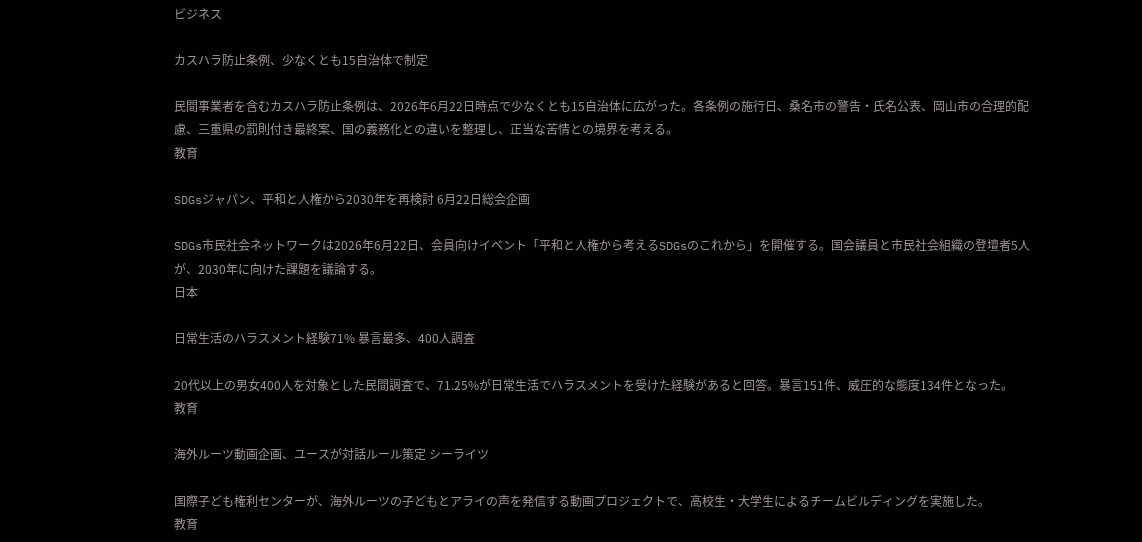ビジネス

カスハラ防止条例、少なくとも15自治体で制定

民間事業者を含むカスハラ防止条例は、2026年6月22日時点で少なくとも15自治体に広がった。各条例の施行日、桑名市の警告・氏名公表、岡山市の合理的配慮、三重県の罰則付き最終案、国の義務化との違いを整理し、正当な苦情との境界を考える。
教育

SDGsジャパン、平和と人権から2030年を再検討 6月22日総会企画

SDGs市民社会ネットワークは2026年6月22日、会員向けイベント「平和と人権から考えるSDGsのこれから」を開催する。国会議員と市民社会組織の登壇者5人が、2030年に向けた課題を議論する。
日本

日常生活のハラスメント経験71% 暴言最多、400人調査

20代以上の男女400人を対象とした民間調査で、71.25%が日常生活でハラスメントを受けた経験があると回答。暴言151件、威圧的な態度134件となった。
教育

海外ルーツ動画企画、ユースが対話ルール策定 シーライツ

国際子ども権利センターが、海外ルーツの子どもとアライの声を発信する動画プロジェクトで、高校生・大学生によるチームビルディングを実施した。
教育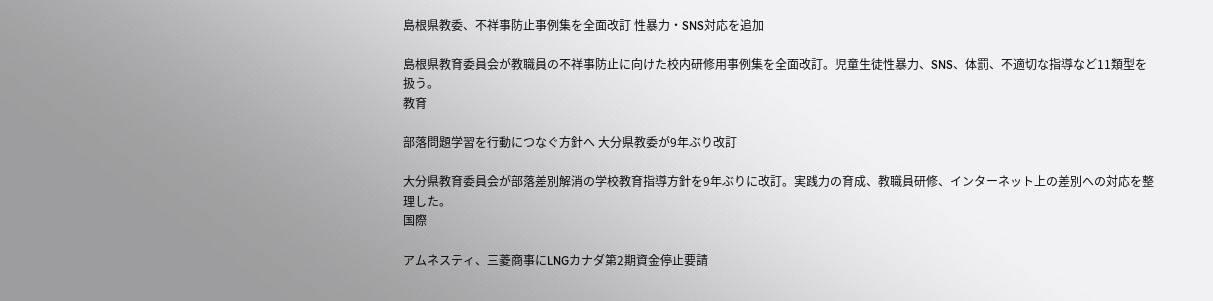島根県教委、不祥事防止事例集を全面改訂 性暴力・SNS対応を追加

島根県教育委員会が教職員の不祥事防止に向けた校内研修用事例集を全面改訂。児童生徒性暴力、SNS、体罰、不適切な指導など11類型を扱う。
教育

部落問題学習を行動につなぐ方針へ 大分県教委が9年ぶり改訂

大分県教育委員会が部落差別解消の学校教育指導方針を9年ぶりに改訂。実践力の育成、教職員研修、インターネット上の差別への対応を整理した。
国際

アムネスティ、三菱商事にLNGカナダ第2期資金停止要請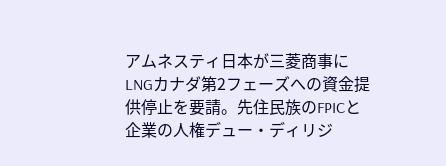アムネスティ日本が三菱商事にLNGカナダ第2フェーズへの資金提供停止を要請。先住民族のFPICと企業の人権デュー・ディリジ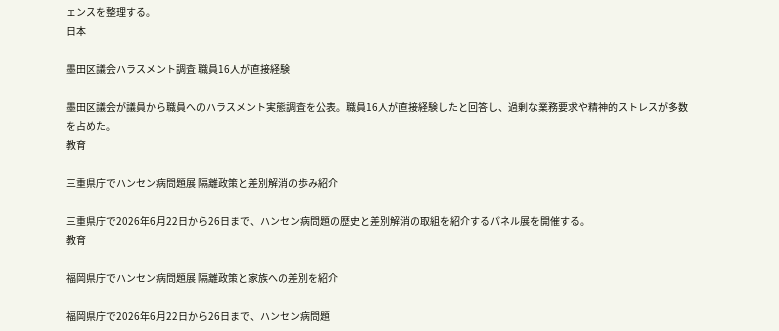ェンスを整理する。
日本

墨田区議会ハラスメント調査 職員16人が直接経験

墨田区議会が議員から職員へのハラスメント実態調査を公表。職員16人が直接経験したと回答し、過剰な業務要求や精神的ストレスが多数を占めた。
教育

三重県庁でハンセン病問題展 隔離政策と差別解消の歩み紹介

三重県庁で2026年6月22日から26日まで、ハンセン病問題の歴史と差別解消の取組を紹介するパネル展を開催する。
教育

福岡県庁でハンセン病問題展 隔離政策と家族への差別を紹介

福岡県庁で2026年6月22日から26日まで、ハンセン病問題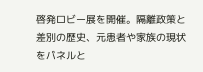啓発ロビー展を開催。隔離政策と差別の歴史、元患者や家族の現状をパネルと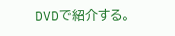DVDで紹介する。